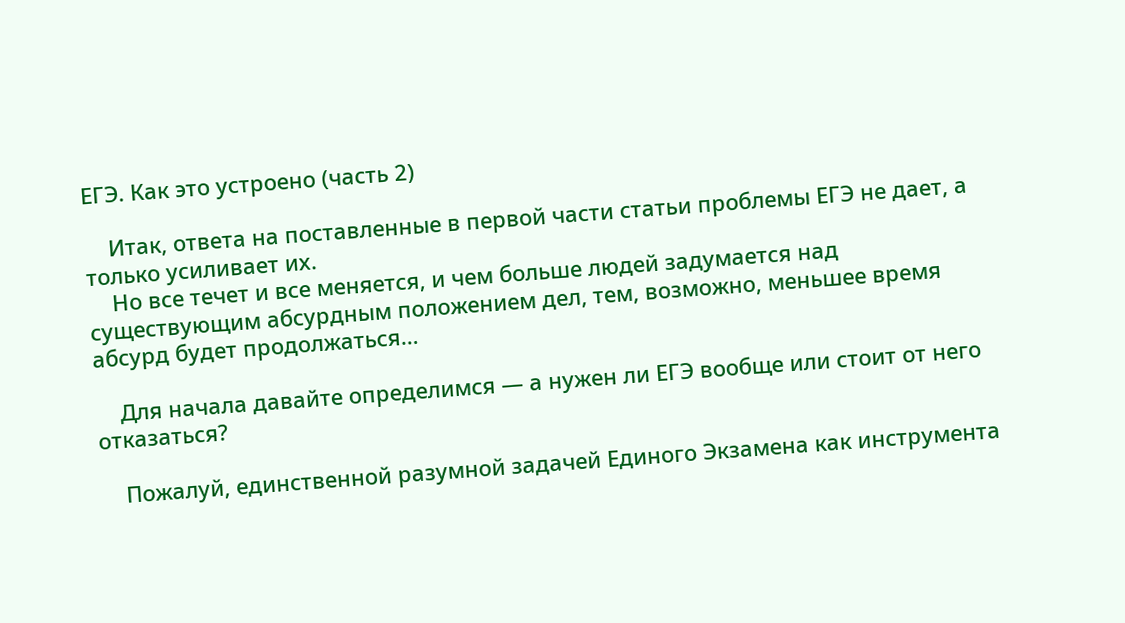ЕГЭ. Как это устроено (часть 2)

    Итак, ответа на поставленные в первой части статьи проблемы ЕГЭ не дает, а только усиливает их.
    Но все течет и все меняется, и чем больше людей задумается над существующим абсурдным положением дел, тем, возможно, меньшее время абсурд будет продолжаться…

    Для начала давайте определимся — а нужен ли ЕГЭ вообще или стоит от него отказаться?

    Пожалуй, единственной разумной задачей Единого Экзамена как инструмента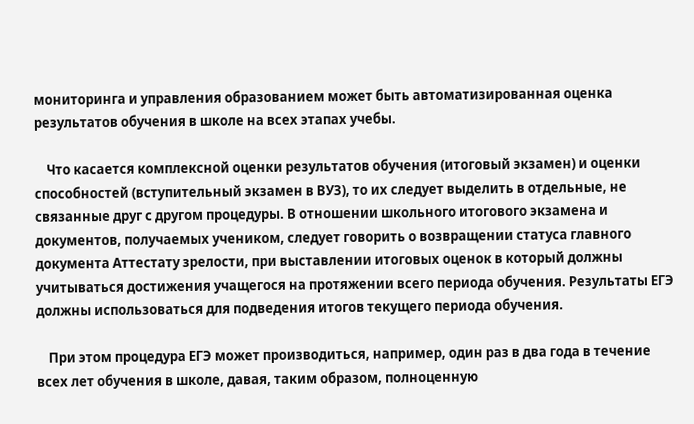мониторинга и управления образованием может быть автоматизированная оценка результатов обучения в школе на всех этапах учебы.

    Что касается комплексной оценки результатов обучения (итоговый экзамен) и оценки способностей (вступительный экзамен в ВУЗ), то их следует выделить в отдельные, не связанные друг с другом процедуры. В отношении школьного итогового экзамена и документов, получаемых учеником, следует говорить о возвращении статуса главного документа Аттестату зрелости, при выставлении итоговых оценок в который должны учитываться достижения учащегося на протяжении всего периода обучения. Результаты ЕГЭ должны использоваться для подведения итогов текущего периода обучения.

    При этом процедура ЕГЭ может производиться, например, один раз в два года в течение всех лет обучения в школе, давая, таким образом, полноценную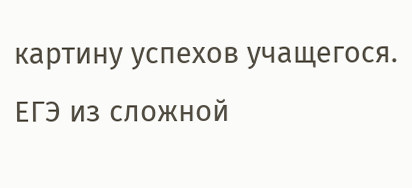картину успехов учащегося. ЕГЭ из сложной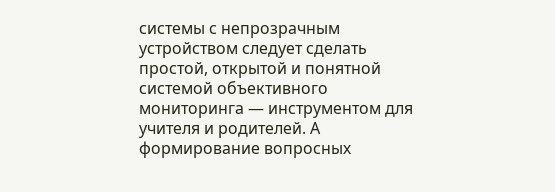системы с непрозрачным устройством следует сделать простой, открытой и понятной системой объективного мониторинга — инструментом для учителя и родителей. А формирование вопросных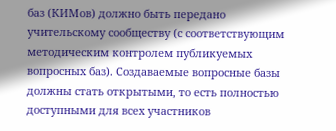баз (КИМов) должно быть передано учительскому сообществу (с соответствующим методическим контролем публикуемых вопросных баз). Создаваемые вопросные базы должны стать открытыми, то есть полностью доступными для всех участников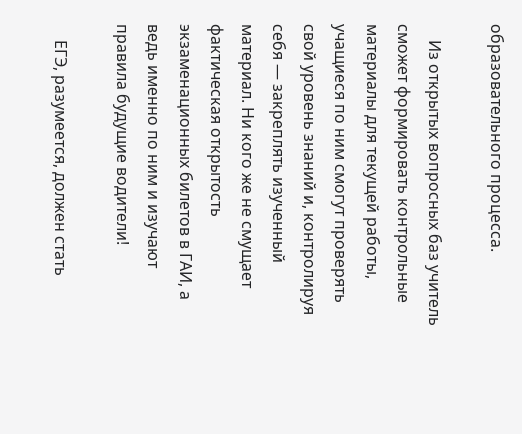образовательного процесса.

    Из открытых вопросных баз учитель сможет формировать контрольные материалы для текущей работы, учащиеся по ним смогут проверять свой уровень знаний и, контролируя себя — закреплять изученный материал. Ни кого же не смущает фактическая открытость экзаменационных билетов в ГАИ, а ведь именно по ним и изучают правила будущие водители!

    ЕГЭ, разумеется, должен стать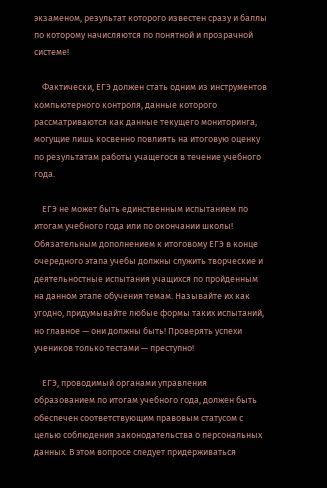экзаменом, результат которого известен сразу и баллы по которому начисляются по понятной и прозрачной системе!

    Фактически, ЕГЭ должен стать одним из инструментов компьютерного контроля, данные которого рассматриваются как данные текущего мониторинга, могущие лишь косвенно повлиять на итоговую оценку по результатам работы учащегося в течение учебного года.

    ЕГЭ не может быть единственным испытанием по итогам учебного года или по окончании школы! Обязательным дополнением к итоговому ЕГЭ в конце очередного этапа учебы должны служить творческие и деятельностные испытания учащихся по пройденным на данном этапе обучения темам. Называйте их как угодно, придумывайте любые формы таких испытаний, но главное — они должны быть! Проверять успехи учеников только тестами — преступно!

    ЕГЭ, проводимый органами управления образованием по итогам учебного года, должен быть обеспечен соответствующим правовым статусом с целью соблюдения законодательства о персональных данных. В этом вопросе следует придерживаться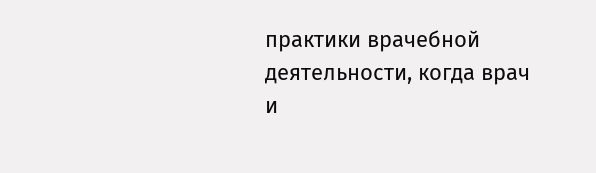практики врачебной деятельности, когда врач и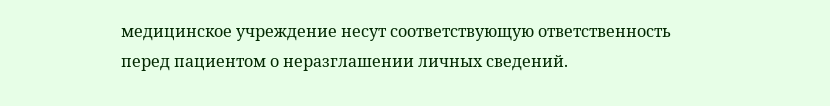медицинское учреждение несут соответствующую ответственность перед пациентом о неразглашении личных сведений.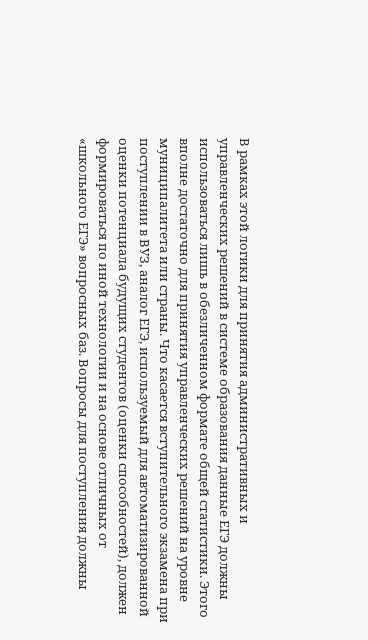В рамках этой логики для принятия административных и управленческих решений в системе образования данные ЕГЭ должны использоваться лишь в обезличенном формате общей статистики. Этого вполне достаточно для принятия управленческих решений на уровне муниципалитета или страны. Что касается вступительного экзамена при поступлении в ВУЗ, аналог ЕГЭ, используемый для автоматизированной оценки потенциала будущих студентов (оценки способностей), должен формироваться по иной технологии и на основе отличных от «школьного ЕГЭ» вопросных баз. Вопросы для поступления должны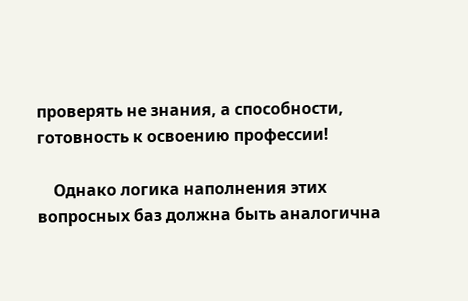проверять не знания, а способности, готовность к освоению профессии!

    Однако логика наполнения этих вопросных баз должна быть аналогична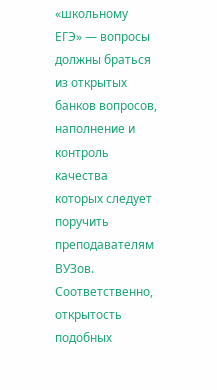«школьному ЕГЭ» — вопросы должны браться из открытых банков вопросов, наполнение и контроль качества которых следует поручить преподавателям ВУЗов. Соответственно, открытость подобных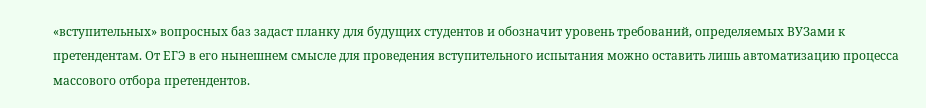«вступительных» вопросных баз задаст планку для будущих студентов и обозначит уровень требований, определяемых ВУЗами к претендентам. От ЕГЭ в его нынешнем смысле для проведения вступительного испытания можно оставить лишь автоматизацию процесса массового отбора претендентов.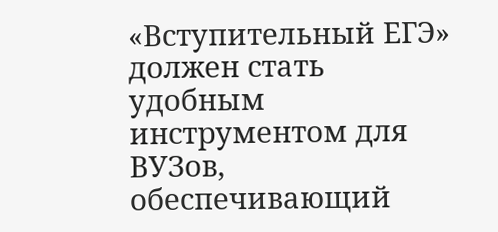«Вступительный ЕГЭ» должен стать удобным инструментом для ВУЗов, обеспечивающий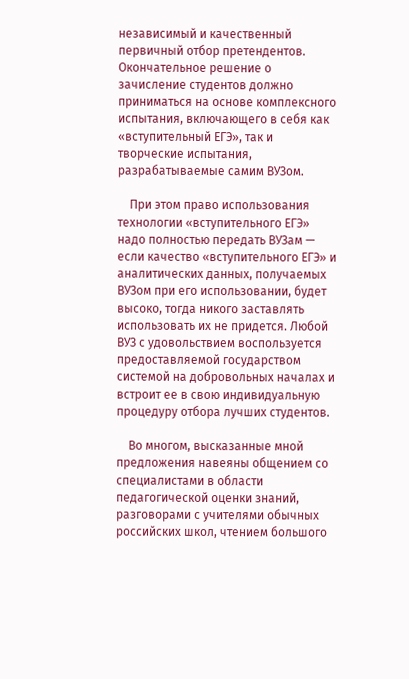независимый и качественный первичный отбор претендентов. Окончательное решение о зачисление студентов должно приниматься на основе комплексного испытания, включающего в себя как «вступительный ЕГЭ», так и творческие испытания, разрабатываемые самим ВУЗом.

    При этом право использования технологии «вступительного ЕГЭ» надо полностью передать ВУЗам — если качество «вступительного ЕГЭ» и аналитических данных, получаемых ВУЗом при его использовании, будет высоко, тогда никого заставлять использовать их не придется. Любой ВУЗ с удовольствием воспользуется предоставляемой государством системой на добровольных началах и встроит ее в свою индивидуальную процедуру отбора лучших студентов.

    Во многом, высказанные мной предложения навеяны общением со специалистами в области педагогической оценки знаний, разговорами с учителями обычных российских школ, чтением большого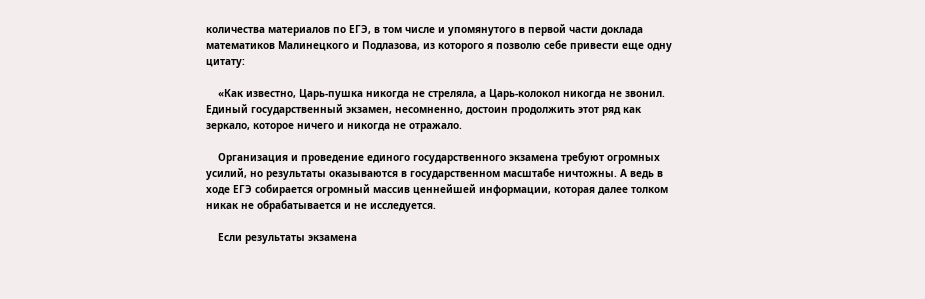количества материалов по ЕГЭ, в том числе и упомянутого в первой части доклада математиков Малинецкого и Подлазова, из которого я позволю себе привести еще одну цитату:

    «Как известно, Царь-пушка никогда не стреляла, а Царь-колокол никогда не звонил. Единый государственный экзамен, несомненно, достоин продолжить этот ряд как зеркало, которое ничего и никогда не отражало.

    Организация и проведение единого государственного экзамена требуют огромных усилий, но результаты оказываются в государственном масштабе ничтожны. А ведь в ходе ЕГЭ собирается огромный массив ценнейшей информации, которая далее толком никак не обрабатывается и не исследуется.

    Если результаты экзамена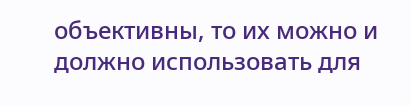объективны, то их можно и должно использовать для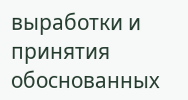выработки и принятия обоснованных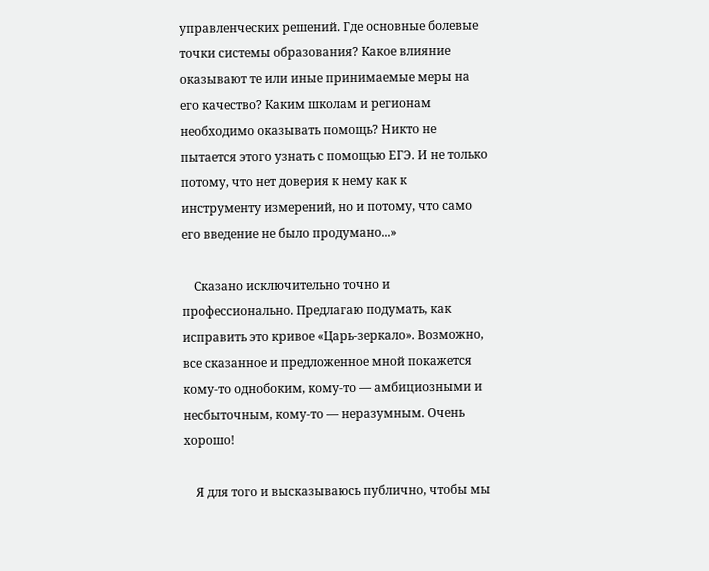управленческих решений. Где основные болевые точки системы образования? Какое влияние оказывают те или иные принимаемые меры на его качество? Каким школам и регионам необходимо оказывать помощь? Никто не пытается этого узнать с помощью ЕГЭ. И не только потому, что нет доверия к нему как к инструменту измерений, но и потому, что само его введение не было продумано...»

    Сказано исключительно точно и профессионально. Предлагаю подумать, как исправить это кривое «Царь-зеркало». Возможно, все сказанное и предложенное мной покажется кому-то однобоким, кому-то — амбициозными и несбыточным, кому-то — неразумным. Очень хорошо!

    Я для того и высказываюсь публично, чтобы мы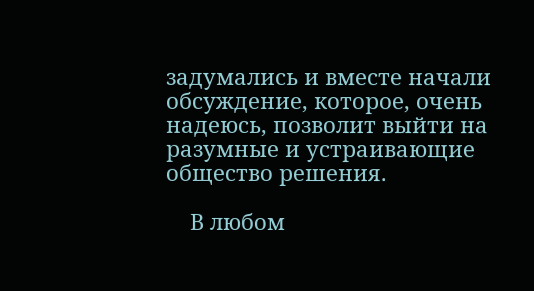задумались и вместе начали обсуждение, которое, очень надеюсь, позволит выйти на разумные и устраивающие общество решения.

    В любом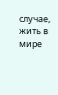случае, жить в мире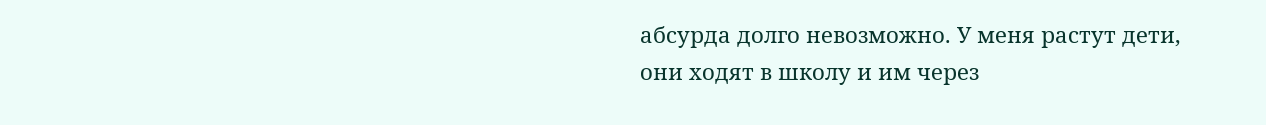абсурда долго невозможно. У меня растут дети, они ходят в школу и им через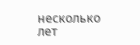несколько лет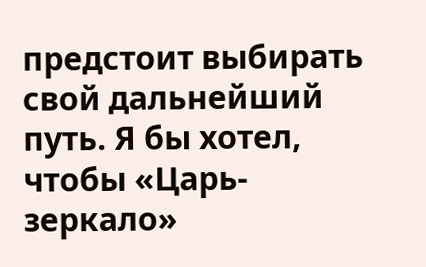предстоит выбирать свой дальнейший путь. Я бы хотел, чтобы «Царь-зеркало»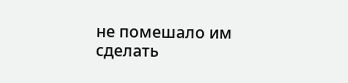не помешало им сделать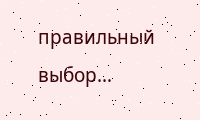правильный выбор…